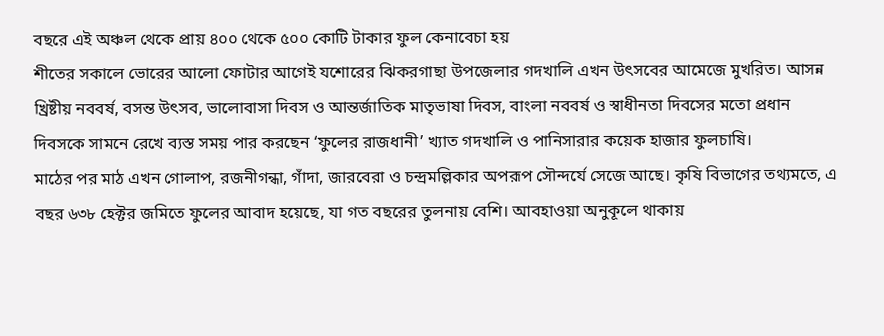বছরে এই অঞ্চল থেকে প্রায় ৪০০ থেকে ৫০০ কোটি টাকার ফুল কেনাবেচা হয়
শীতের সকালে ভোরের আলো ফোটার আগেই যশোরের ঝিকরগাছা উপজেলার গদখালি এখন উৎসবের আমেজে মুখরিত। আসন্ন খ্রিষ্টীয় নববর্ষ, বসন্ত উৎসব, ভালোবাসা দিবস ও আন্তর্জাতিক মাতৃভাষা দিবস, বাংলা নববর্ষ ও স্বাধীনতা দিবসের মতো প্রধান দিবসকে সামনে রেখে ব্যস্ত সময় পার করছেন ‘ফুলের রাজধানী’ খ্যাত গদখালি ও পানিসারার কয়েক হাজার ফুলচাষি।
মাঠের পর মাঠ এখন গোলাপ, রজনীগন্ধা, গাঁদা, জারবেরা ও চন্দ্রমল্লিকার অপরূপ সৌন্দর্যে সেজে আছে। কৃষি বিভাগের তথ্যমতে, এ বছর ৬৩৮ হেক্টর জমিতে ফুলের আবাদ হয়েছে, যা গত বছরের তুলনায় বেশি। আবহাওয়া অনুকূলে থাকায়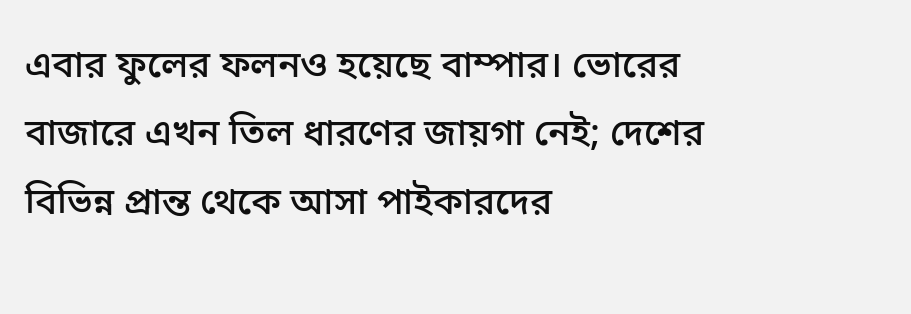এবার ফুলের ফলনও হয়েছে বাম্পার। ভোরের বাজারে এখন তিল ধারণের জায়গা নেই; দেশের বিভিন্ন প্রান্ত থেকে আসা পাইকারদের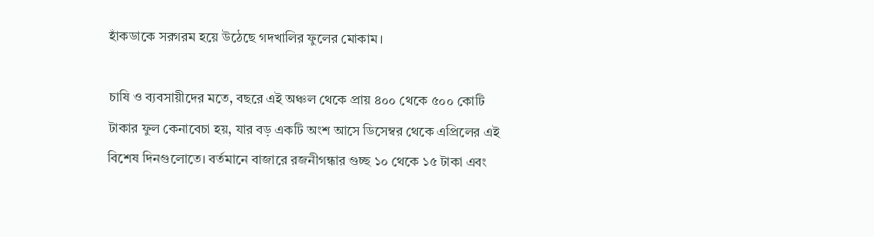হাঁকডাকে সরগরম হয়ে উঠেছে গদখালির ফুলের মোকাম।

চাষি ও ব্যবসায়ীদের মতে, বছরে এই অঞ্চল থেকে প্রায় ৪০০ থেকে ৫০০ কোটি টাকার ফুল কেনাবেচা হয়, যার বড় একটি অংশ আসে ডিসেম্বর থেকে এপ্রিলের এই বিশেষ দিনগুলোতে। বর্তমানে বাজারে রজনীগন্ধার গুচ্ছ ১০ থেকে ১৫ টাকা এবং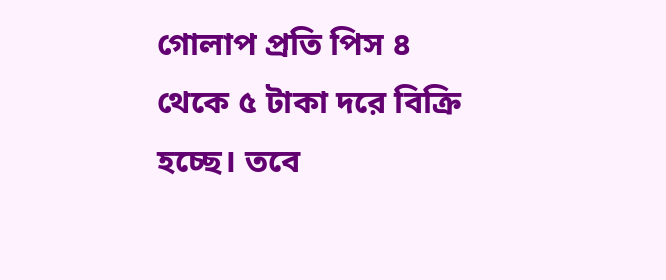গোলাপ প্রতি পিস ৪ থেকে ৫ টাকা দরে বিক্রি হচ্ছে। তবে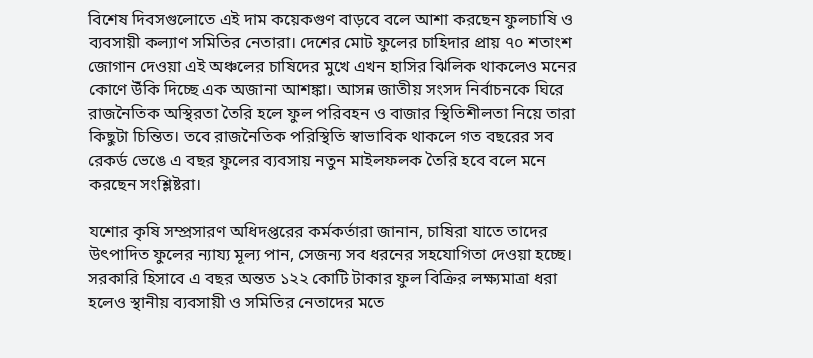বিশেষ দিবসগুলোতে এই দাম কয়েকগুণ বাড়বে বলে আশা করছেন ফুলচাষি ও ব্যবসায়ী কল্যাণ সমিতির নেতারা। দেশের মোট ফুলের চাহিদার প্রায় ৭০ শতাংশ জোগান দেওয়া এই অঞ্চলের চাষিদের মুখে এখন হাসির ঝিলিক থাকলেও মনের কোণে উঁকি দিচ্ছে এক অজানা আশঙ্কা। আসন্ন জাতীয় সংসদ নির্বাচনকে ঘিরে রাজনৈতিক অস্থিরতা তৈরি হলে ফুল পরিবহন ও বাজার স্থিতিশীলতা নিয়ে তারা কিছুটা চিন্তিত। তবে রাজনৈতিক পরিস্থিতি স্বাভাবিক থাকলে গত বছরের সব রেকর্ড ভেঙে এ বছর ফুলের ব্যবসায় নতুন মাইলফলক তৈরি হবে বলে মনে করছেন সংশ্লিষ্টরা।

যশোর কৃষি সম্প্রসারণ অধিদপ্তরের কর্মকর্তারা জানান, চাষিরা যাতে তাদের উৎপাদিত ফুলের ন্যায্য মূল্য পান, সেজন্য সব ধরনের সহযোগিতা দেওয়া হচ্ছে। সরকারি হিসাবে এ বছর অন্তত ১২২ কোটি টাকার ফুল বিক্রির লক্ষ্যমাত্রা ধরা হলেও স্থানীয় ব্যবসায়ী ও সমিতির নেতাদের মতে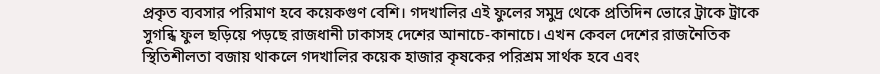প্রকৃত ব্যবসার পরিমাণ হবে কয়েকগুণ বেশি। গদখালির এই ফুলের সমুদ্র থেকে প্রতিদিন ভোরে ট্রাকে ট্রাকে সুগন্ধি ফুল ছড়িয়ে পড়ছে রাজধানী ঢাকাসহ দেশের আনাচে-কানাচে। এখন কেবল দেশের রাজনৈতিক স্থিতিশীলতা বজায় থাকলে গদখালির কয়েক হাজার কৃষকের পরিশ্রম সার্থক হবে এবং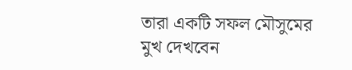তারা একটি সফল মৌসুমের মুখ দেখবেন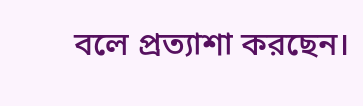বলে প্রত্যাশা করছেন।